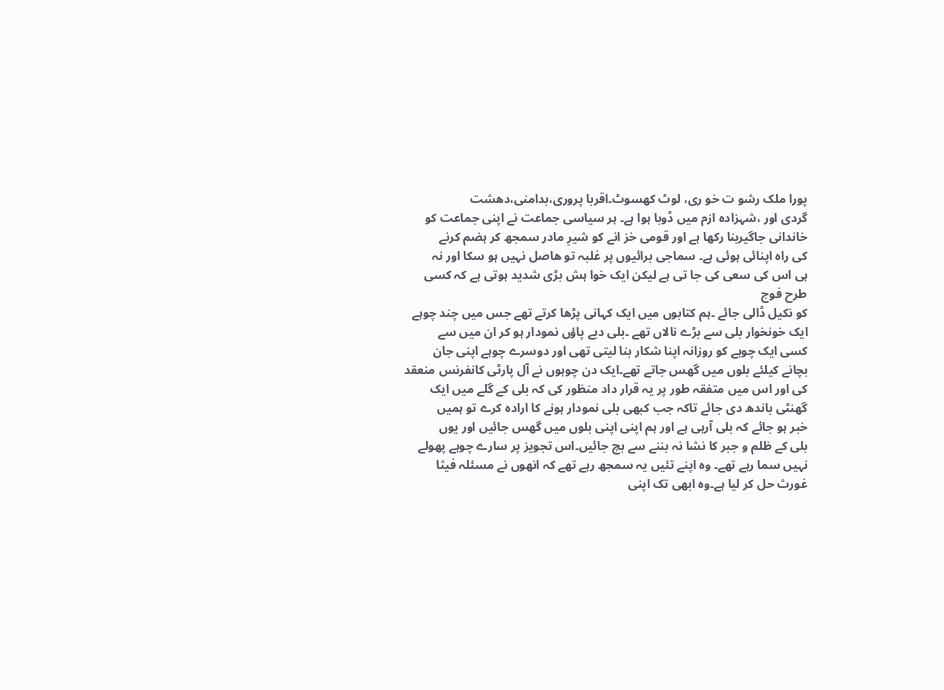پورا ملک رشو ت خو ری، لوٹ کھسوٹ۔اقربا پروری،بدامنی،دھشت
گردی اور ،شہزادہ ازم میں ڈوبا ہوا ہے۔ ہر سیاسی جماعت نے اپنی جماعت کو
خاندانی جاگیربنا رکھا ہے اور قومی خز انے کو شیرِ مادر سمجھ کر ہضم کرنے
کی راہ اپنائی ہوئی ہے۔ سماجی برائیوں پر غلبہ تو ھاصل نہیں ہو سکا اور نہ
ہی اس کی سعی کی جا تی ہے لیکن ایک خوا ہش بڑی شدید ہوتی ہے کہ کسی طرح فوج
کو نکیل ڈالی جائے ۔ہم کتابوں میں ایک کہانی پڑھا کرتے تھے جس میں چند چوہے
ایک خونخوار بلی سے بڑے نالاں تھے ۔بلی دبے پاؤں نمودار ہو کر ان میں سے
کسی ایک چوہے کو روزانہ اپنا شکار بنا لیتی تھی اور دوسرے چوہے اپنی جان
بچانے کیلئے بلوں میں گھس جاتے تھے۔ایک دن چوہوں نے آل پارٹی کانفرنس منعقد
کی اور اس میں متفقہ طور پر یہ قرار داد منظور کی کہ بلی کے گلے میں ایک
گھنٹی باندھ دی جائے تاکہ جب کبھی بلی نمودار ہونے کا ارادہ کرے تو ہمیں
خبر ہو جائے کہ بلی آرہی ہے اور ہم اپنی اپنی بلوں میں گھس جائیں اور یوں
بلی کے ظلم و جبر کا نشا نہ بننے سے بچ جائیں۔اس تجویز پر سارے چوہے پھولے
نہیں سما رہے تھے۔ وہ اپنے تئیں یہ سمجھ رہے تھے کہ انھوں نے مسئلہ فیثا
غورث حل کر لیا ہے۔وہ ابھی تک اپنی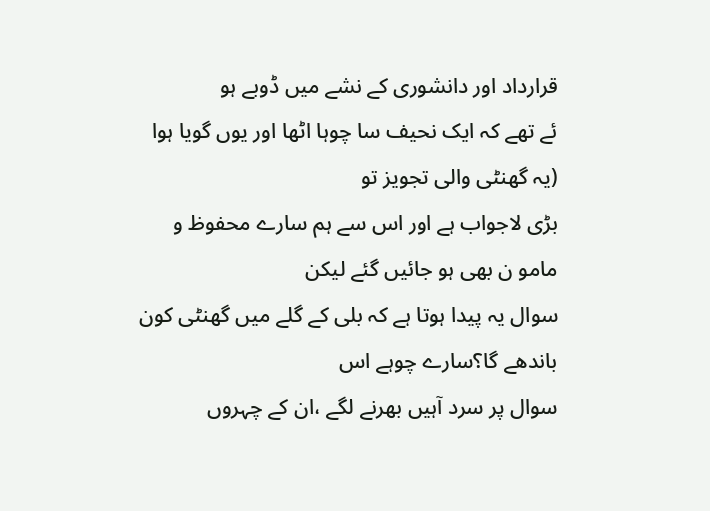قرارداد اور دانشوری کے نشے میں ڈوبے ہو
ئے تھے کہ ایک نحیف سا چوہا اٹھا اور یوں گویا ہوا (یہ گھنٹی والی تجویز تو
بڑی لاجواب ہے اور اس سے ہم سارے محفوظ و مامو ن بھی ہو جائیں گئے لیکن
سوال یہ پیدا ہوتا ہے کہ بلی کے گلے میں گھنٹی کون باندھے گا؟سارے چوہے اس
سوال پر سرد آہیں بھرنے لگے ،ان کے چہروں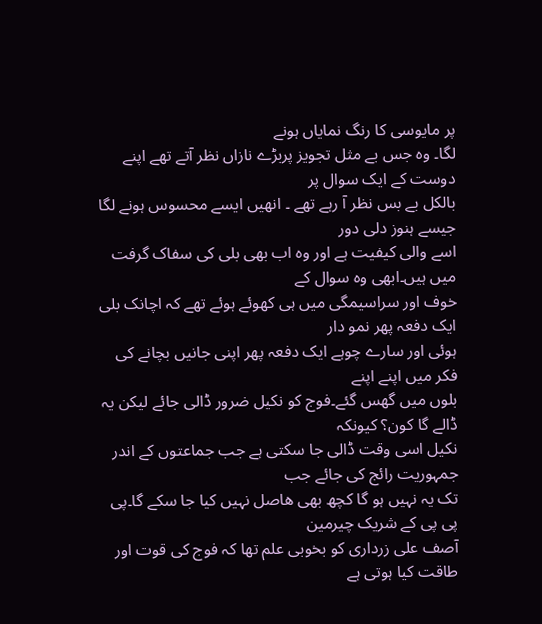پر مایوسی کا رنگ نمایاں ہونے
لگا۔ وہ جس بے مثل تجویز پربڑے نازاں نظر آتے تھے اپنے دوست کے ایک سوال پر
بالکل بے بس نظر آ رہے تھے ۔ انھیں ایسے محسوس ہونے لگا جیسے ہنوز دلی دور
اسے والی کیفیت ہے اور وہ اب بھی بلی کی سفاک گرفت میں ہیں۔ابھی وہ سوال کے
خوف اور سراسیمگی میں ہی کھوئے ہوئے تھے کہ اچانک بلی ایک دفعہ پھر نمو دار
ہوئی اور سارے چوہے ایک دفعہ پھر اپنی جانیں بچانے کی فکر میں اپنے اپنے
بلوں میں گھس گئے۔فوج کو نکیل ضرور ڈالی جائے لیکن یہ ڈالے گا کون؟ کیونکہ
نکیل اسی وقت ڈالی جا سکتی ہے جب جماعتوں کے اندر جمہوریت رائج کی جائے جب
تک یہ نہیں ہو گا کچھ بھی ھاصل نہیں کیا جا سکے گا۔پی پی پی کے شریک چیرمین
آصف علی زرداری کو بخوبی علم تھا کہ فوج کی قوت اور طاقت کیا ہوتی ہے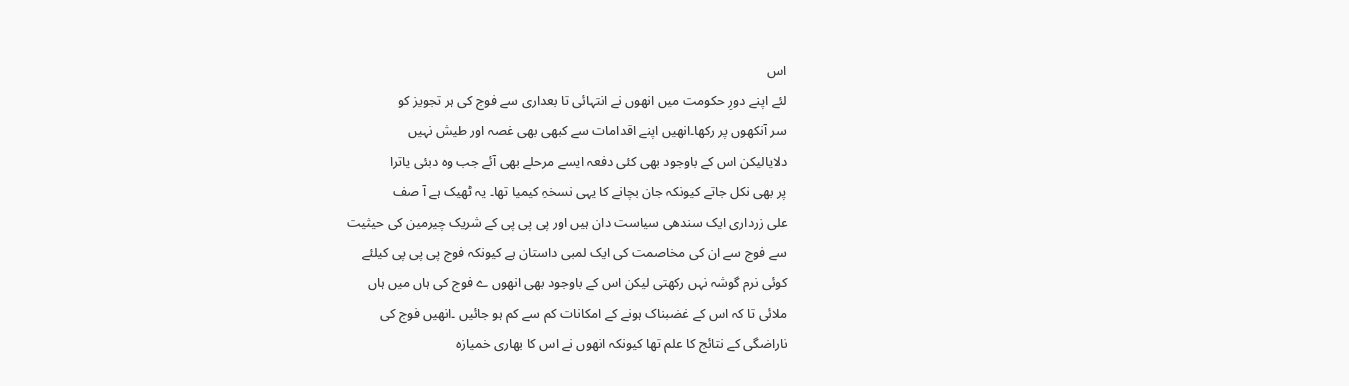اس
لئے اپنے دورِ حکومت میں انھوں نے انتہائی تا بعداری سے فوج کی ہر تجویز کو
سر آنکھوں پر رکھا۔انھیں اپنے اقدامات سے کبھی بھی غصہ اور طیش نہیں
دلایالیکن اس کے باوجود بھی کئی دفعہ ایسے مرحلے بھی آئے جب وہ دبئی یاترا
پر بھی نکل جاتے کیونکہ جان بچانے کا یہی نسخہِ کیمیا تھا۔ یہ ٹھیک ہے آ صف
علی زرداری ایک سندھی سیاست دان ہیں اور پی پی پی کے شریک چیرمین کی حیثیت
سے فوج سے ان کی مخاصمت کی ایک لمبی داستان ہے کیونکہ فوج پی پی پی کیلئے
کوئی نرم گوشہ نہں رکھتی لیکن اس کے باوجود بھی انھوں ے فوج کی ہاں میں ہاں
ملائی تا کہ اس کے غضبناک ہونے کے امکانات کم سے کم ہو جائیں ۔انھیں فوج کی
ناراضگی کے نتائج کا علم تھا کیونکہ انھوں نے اس کا بھاری خمیازہ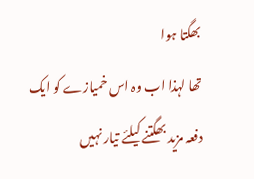بھگتا ہوا
تھا لہذا اب وہ اس خمیازے کو ایک دفعہ مزید بھگتنے کیلئے تیار نہیں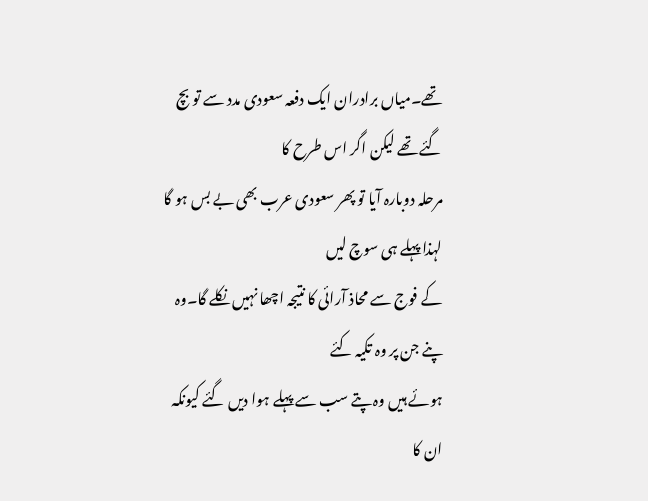تھے۔میاں برادران ایک دفعہ سعودی مدد سے تو بچ گئے تھے لیکن اگر اس طرح کا
مرحلہ دوبارہ آیا تو پھر سعودی عرب بھی بے بس ہو گا لہذا پہلے ہی سوچ لیں
کے فوج سے محاذ آرائی کا نتیجہ اچھا نہیں نکلے گا۔وہ پنے جن پر وہ تکیہ کئے
ہوئے ہیں وہ پتے سب سے پہلے ہوا دیں گئے کیونکہ ان کا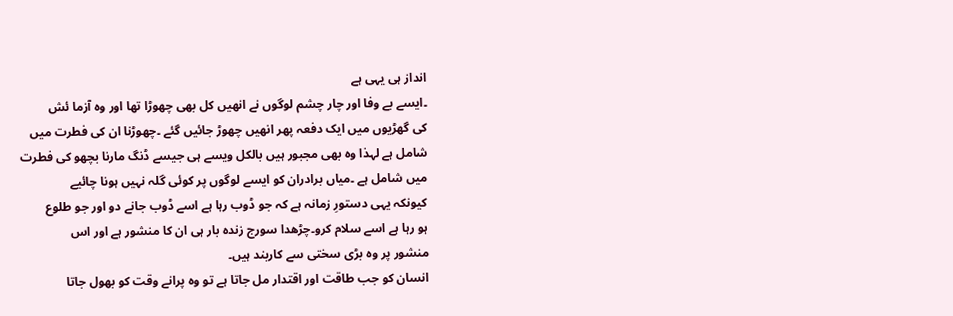انداز ہی یہی ہے
۔ایسے بے وفا اور چار چشم لوگوں نے انھیں کل بھی چھوڑا تھا اور وہ آزما ئش
کی گھڑیوں میں ایک دفعہ پھر انھیں چھوڑ جائیں گئے ۔چھوڑنا ان کی فطرت میں
شامل ہے لہذا وہ بھی مجبور ہیں بالکل ویسے ہی جیسے ڈنگ مارنا بچھو کی فطرت
میں شامل ہے ۔میاں برادران کو ایسے لوگوں پر کوئی گلہ نہیں ہونا چائیے
کیونکہ یہی دستورِ زمانہ ہے کہ جو ڈوب رہا ہے اسے ڈوب جانے دو اور جو طلوع
ہو رہا ہے اسے سلام کرو۔چڑھدا سورج زندہ بار ہی ان کا منشور ہے اور اس
منشور پر وہ بڑی سختی سے کاربند ہیں۔
انسان کو جب طاقت اور اقتدار مل جاتا ہے تو وہ پرانے وقت کو بھول جاتا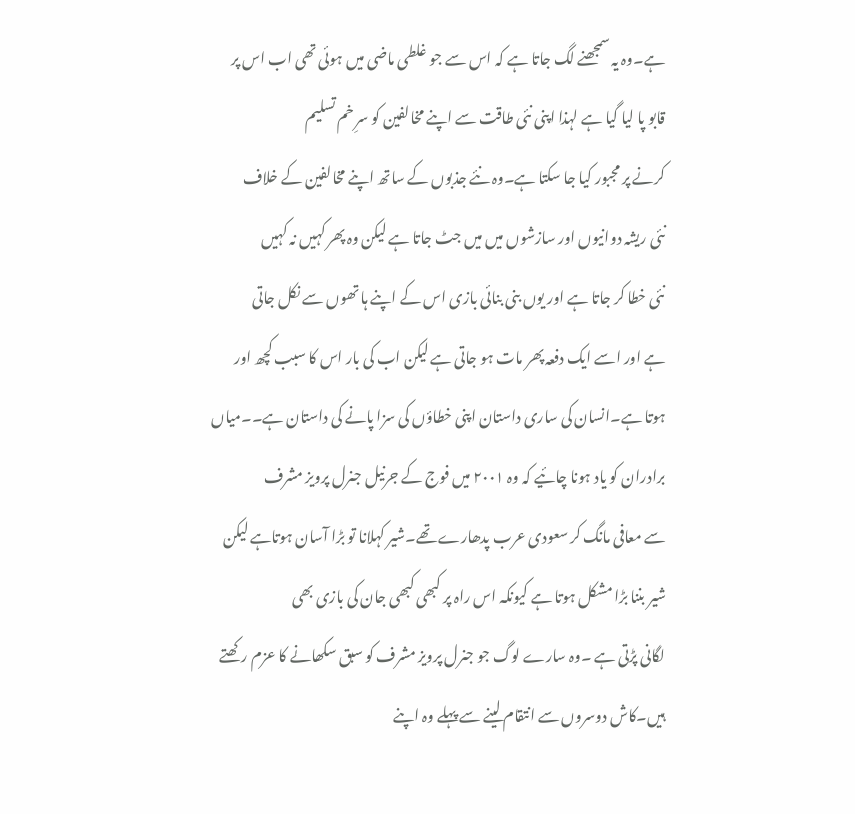ہے۔وہ یہ سمجھنے لگ جاتا ہے کہ اس سے جو غلطی ماضی میں ہوئی تھی اب اس پر
قابو پا لیا گیا ہے لہذا اپنی نئی طاقت سے اپنے مخالفین کو سرِ خم تسلیم
کرنے پر مجبور کیا جا سکتا ہے۔وہ نئے جذبوں کے ساتھ اپنے مخالفین کے خلاف
نئی ریشہ دوانیوں اور سازشوں میں میں جٹ جاتا ہے لیکن وہ پھر کہیں نہ کہیں
نئی خطا کر جاتا ہے اور یوں بنی بنائی بازی اس کے اپنے ہا تھوں سے نکل جاتی
ہے اور اسے ایک دفعہ پھر مات ہو جاتی ہے لیکن اب کی بار اس کا سبب کچھ اور
ہوتا ہے۔انسان کی ساری داستان اپنی خطاؤں کی سزا پانے کی داستان ہے۔۔میاں
برادران کو یاد ہونا چائیے کہ وہ ۲۰۰۱ میں فوج کے جرنیل جنرل پرویز مشرف
سے معافی مانگ کر سعودی عرب پدھارے تھے۔شیر کہلانا تو بڑا آسان ہوتاہے لیکن
شیر بننا بڑا مشکل ہوتا ہے کیونکہ اس راہ پر کبھی کبھی جان کی بازی بھی
لگانی پڑتی ہے ۔وہ سارے لوگ جو جنرل پرویز مشرف کو سبق سکھانے کا عزم رکھتے
ہیں۔کاش دوسروں سے انتقام لینے سے پہلے وہ اپنے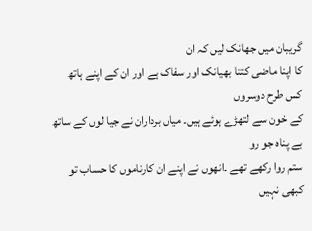گریبان میں جھانک لیں کہ ان
کا اپنا ماضی کتنا بھیانک اور سفاک ہے اور ان کے اپنے ہاتھ کس طرح دوسروں
کے خون سے لتھڑے ہوئے ہیں۔ میاں برداران نے جیا لوں کے ساتھ بے پناہ جو رو
ستم روا رکھے تھے ۔انھوں نے اپنے ان کارناموں کا حساب تو کبھی نہیں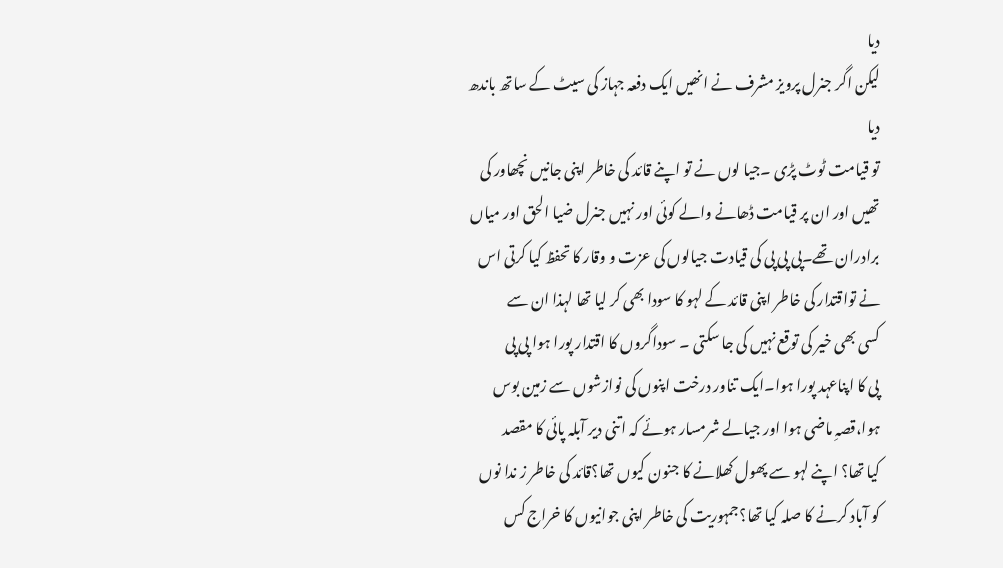دیا
لیکن اگر جنرل پرویز مشرف نے انھیں ایک دفعہ جہاز کی سیٹ کے ساتھ باندھ دیا
تو قیامت ٹوٹ پڑی ۔جیا لوں نے تو اپنے قائد کی خاطر اپنی جانیں نچھاور کی
تھیں اور ان پر قیامت ڈھانے والے کوئی اور نہیں جنرل ضیا الحق اور میاں
برادران تھے۔پی پی پی کی قیادت جیالوں کی عزت و وقار کا تحفظ کیا کرتی اس
نے تواقتدار کی خاطر اپنی قائد کے لہو کا سودا بھی کر لیا تھا لہذا ان سے
کسی بھی خیر کی توقع نہیں کی جا سکتی ۔ سوداگروں کا اقتدار پورا ہوا پی پی
پی کا اپناعہد پورا ہوا۔ایک تناور درخت اپنوں کی نوازشوں سے زمین بوس
ہوا،قصہِ ماضی ہوا اور جیالے شرمسار ہوئے کہ اتنی دیر آبلہ پائی کا مقصد
کیا تھا؟ اپنے لہو سے پھول کھلانے کا جنون کیوں تھا؟قائد کی خاطر ز ندا نوں
کو آباد کرنے کا صلہ کیا تھا؟جمہوریت کی خاطر اپنی جوانیوں کا خراج کس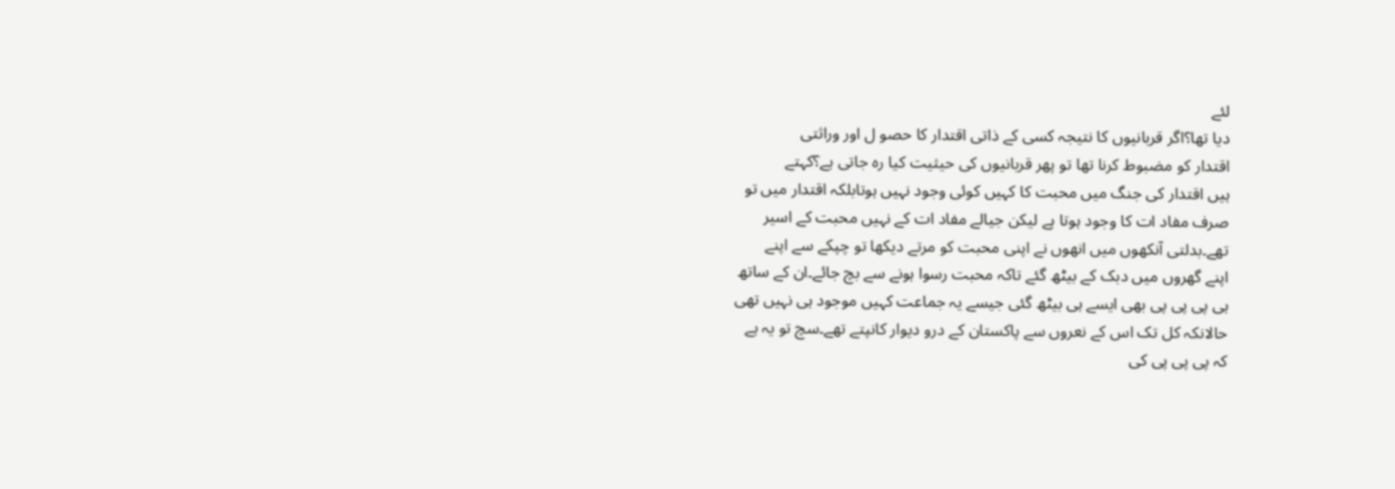لئے
دیا تھا؟اگر قربانیوں کا نتیجہ کسی کے ذاتی اقتدار کا حصو ل اور وراثتی
اقتدار کو مضبوط کرنا تھا تو پھر قربانیوں کی حیثیت کیا رہ جاتی ہے؟کہتے
ہیں اقتدار کی جنگ میں محبت کا کہیں کوئی وجود نہیں ہوتابلکہ اقتدار میں تو
صرف مفاد ات کا وجود ہوتا ہے لیکن جیالے مفاد ات کے نہیں محبت کے اسیر
تھے۔بدلتی آنکھوں میں انھوں نے اپنی محبت کو مرتے دیکھا تو چپکے سے اپنے
اپنے گھروں میں دبک کے بیٹھ گئے تاکہ محبت رسوا ہونے سے بچ جائے۔ان کے ساتھ
ہی پی پی پی بھی ایسے ہی بیٹھ گئی جیسے یہ جماعت کہیں موجود ہی نہیں تھی
حالانکہ کل تک اس کے نعروں سے پاکستان کے درو دیوار کانپتے تھے۔سچ تو یہ ہے
کہ پی پی پی کی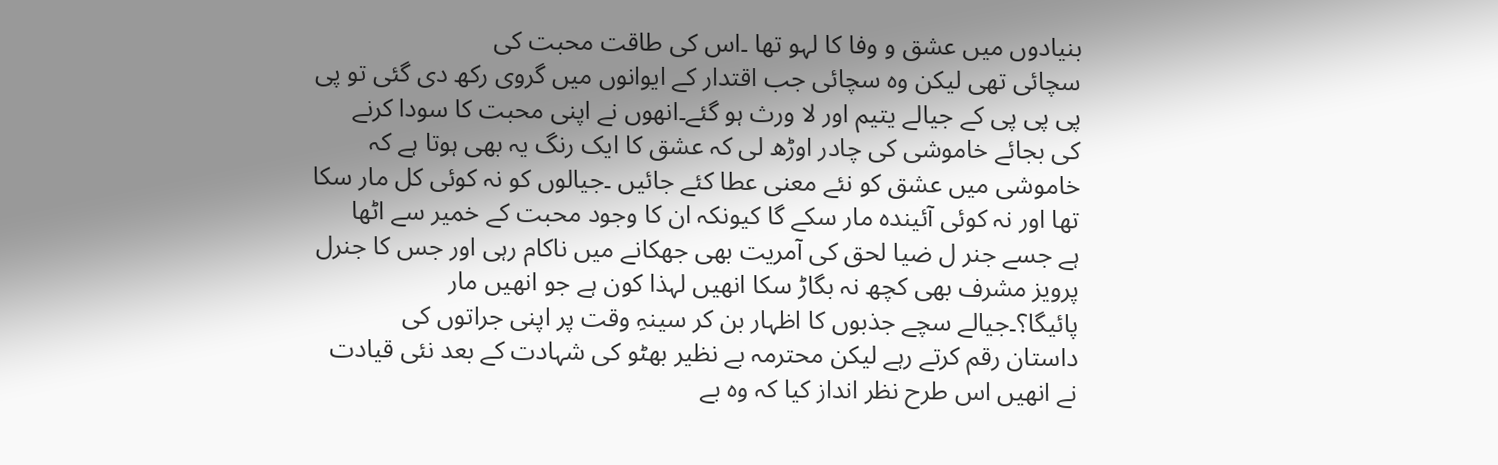بنیادوں میں عشق و وفا کا لہو تھا ۔اس کی طاقت محبت کی
سچائی تھی لیکن وہ سچائی جب اقتدار کے ایوانوں میں گروی رکھ دی گئی تو پی
پی پی پی کے جیالے یتیم اور لا ورث ہو گئے۔انھوں نے اپنی محبت کا سودا کرنے
کی بجائے خاموشی کی چادر اوڑھ لی کہ عشق کا ایک رنگ یہ بھی ہوتا ہے کہ
خاموشی میں عشق کو نئے معنی عطا کئے جائیں ۔جیالوں کو نہ کوئی کل مار سکا
تھا اور نہ کوئی آئیندہ مار سکے گا کیونکہ ان کا وجود محبت کے خمیر سے اٹھا
ہے جسے جنر ل ضیا لحق کی آمریت بھی جھکانے میں ناکام رہی اور جس کا جنرل
پرویز مشرف بھی کچھ نہ بگاڑ سکا انھیں لہذا کون ہے جو انھیں مار
پائیگا؟۔جیالے سچے جذبوں کا اظہار بن کر سینہِ وقت پر اپنی جراتوں کی
داستان رقم کرتے رہے لیکن محترمہ بے نظیر بھٹو کی شہادت کے بعد نئی قیادت
نے انھیں اس طرح نظر انداز کیا کہ وہ بے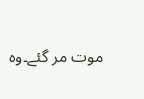موت مر گئے۔وہ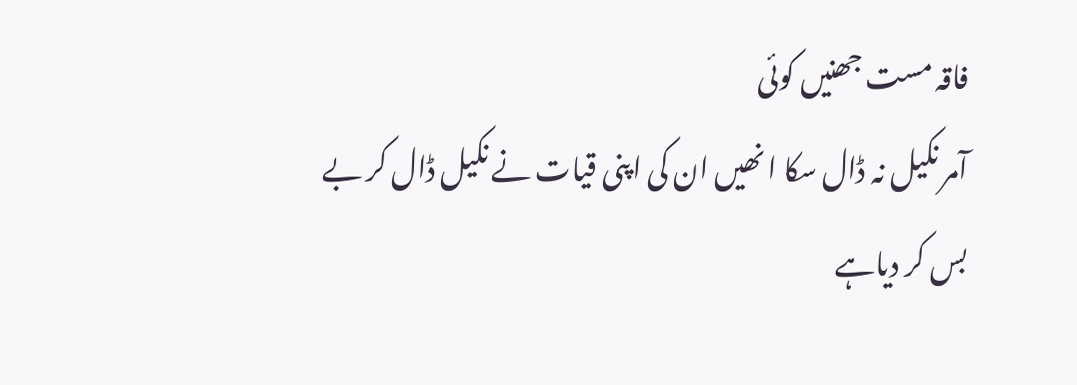فاقہ مست جھنیں کوئی
آمر نکیل نہ ڈال سکا ا نھیں ان کی اپنی قیات نے نکیل ڈال کر بے بس کر دیاہے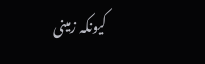کیونکہ زمینی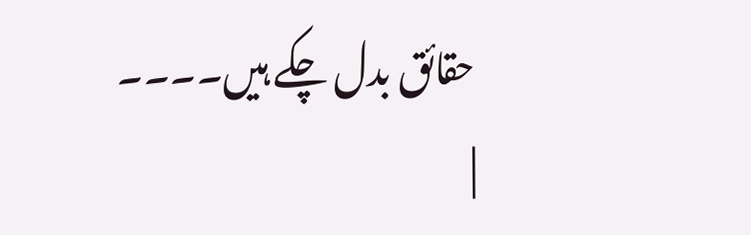حقائق بدل چکے ہیں۔۔۔۔
|